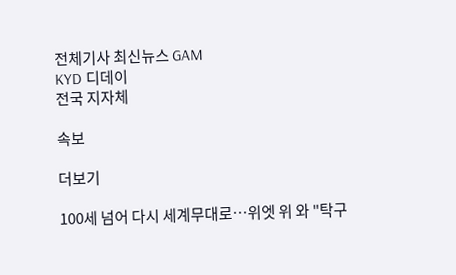전체기사 최신뉴스 GAM
KYD 디데이
전국 지자체

속보

더보기

100세 넘어 다시 세계무대로…위엣 위 와 "탁구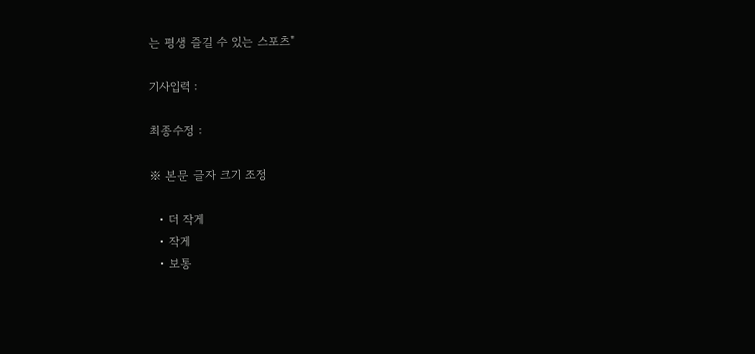는 평생 즐길 수 있는 스포츠"

기사입력 :

최종수정 :

※ 본문 글자 크기 조정

  • 더 작게
  • 작게
  • 보통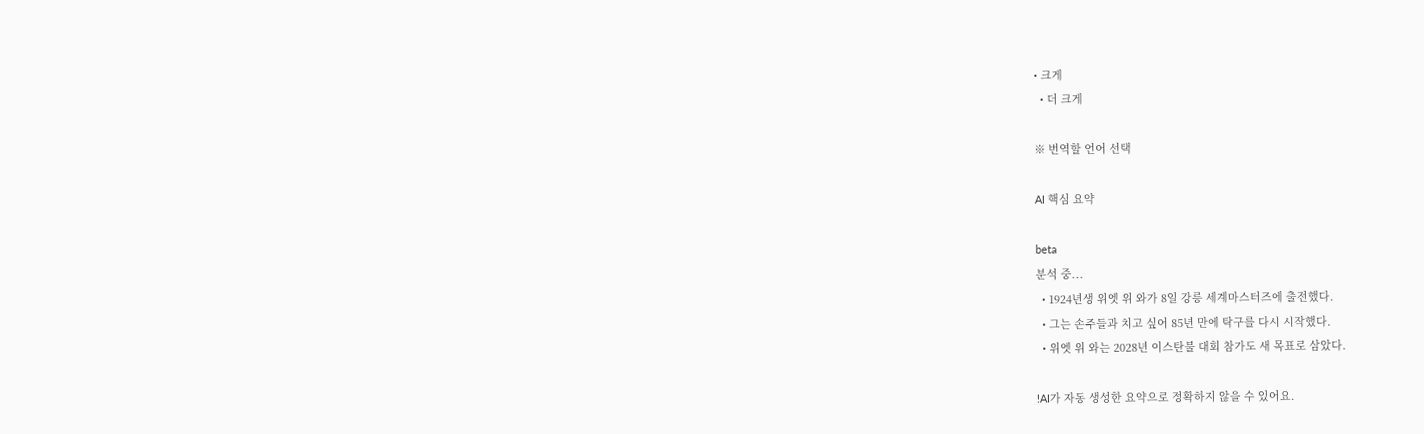• 크게
  • 더 크게

※ 번역할 언어 선택

AI 핵심 요약

beta
분석 중...
  • 1924년생 위엣 위 와가 8일 강릉 세계마스터즈에 출전했다.
  • 그는 손주들과 치고 싶어 85년 만에 탁구를 다시 시작했다.
  • 위엣 위 와는 2028년 이스탄불 대회 참가도 새 목표로 삼았다.

!AI가 자동 생성한 요약으로 정확하지 않을 수 있어요.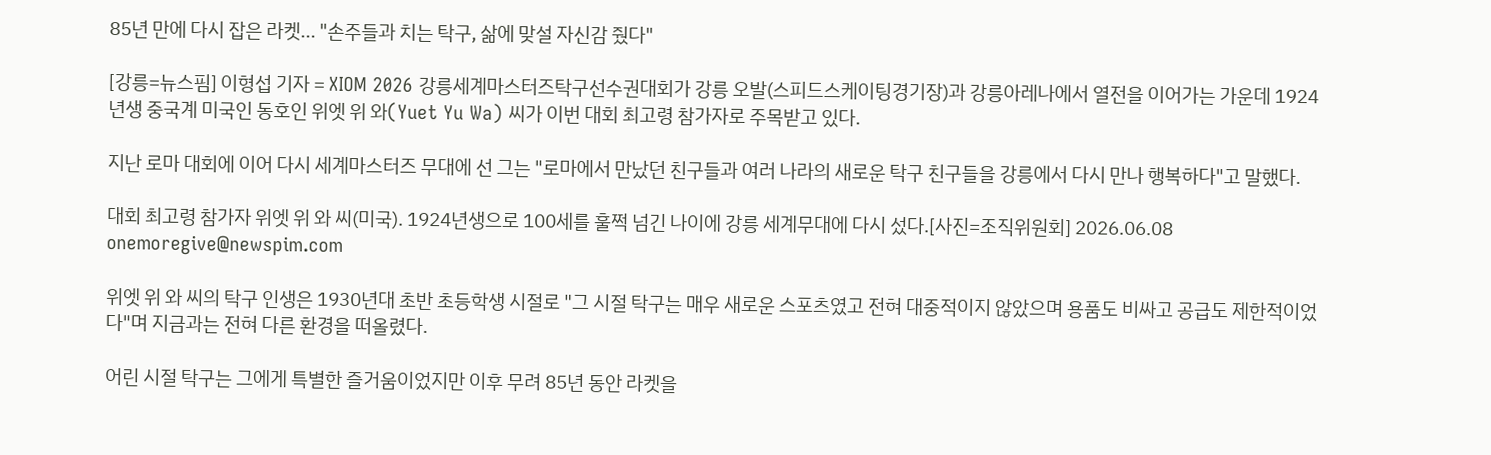85년 만에 다시 잡은 라켓… "손주들과 치는 탁구, 삶에 맞설 자신감 줬다"

[강릉=뉴스핌] 이형섭 기자 = XIOM 2026 강릉세계마스터즈탁구선수권대회가 강릉 오발(스피드스케이팅경기장)과 강릉아레나에서 열전을 이어가는 가운데 1924년생 중국계 미국인 동호인 위엣 위 와(Yuet Yu Wa) 씨가 이번 대회 최고령 참가자로 주목받고 있다.

지난 로마 대회에 이어 다시 세계마스터즈 무대에 선 그는 "로마에서 만났던 친구들과 여러 나라의 새로운 탁구 친구들을 강릉에서 다시 만나 행복하다"고 말했다.

대회 최고령 참가자 위엣 위 와 씨(미국). 1924년생으로 100세를 훌쩍 넘긴 나이에 강릉 세계무대에 다시 섰다.[사진=조직위원회] 2026.06.08 onemoregive@newspim.com

위엣 위 와 씨의 탁구 인생은 1930년대 초반 초등학생 시절로 "그 시절 탁구는 매우 새로운 스포츠였고 전혀 대중적이지 않았으며 용품도 비싸고 공급도 제한적이었다"며 지금과는 전혀 다른 환경을 떠올렸다.

어린 시절 탁구는 그에게 특별한 즐거움이었지만 이후 무려 85년 동안 라켓을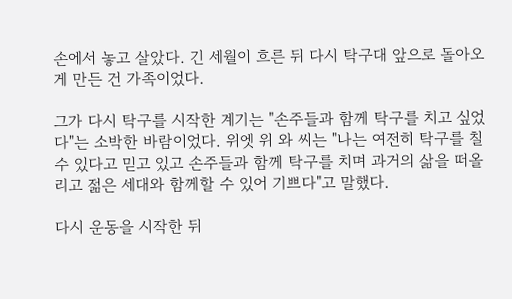손에서 놓고 살았다. 긴 세월이 흐른 뒤 다시 탁구대 앞으로 돌아오게 만든 건 가족이었다.

그가 다시 탁구를 시작한 계기는 "손주들과 함께 탁구를 치고 싶었다"는 소박한 바람이었다. 위엣 위 와 씨는 "나는 여전히 탁구를 칠 수 있다고 믿고 있고 손주들과 함께 탁구를 치며 과거의 삶을 떠올리고 젊은 세대와 함께할 수 있어 기쁘다"고 말했다.

다시 운동을 시작한 뒤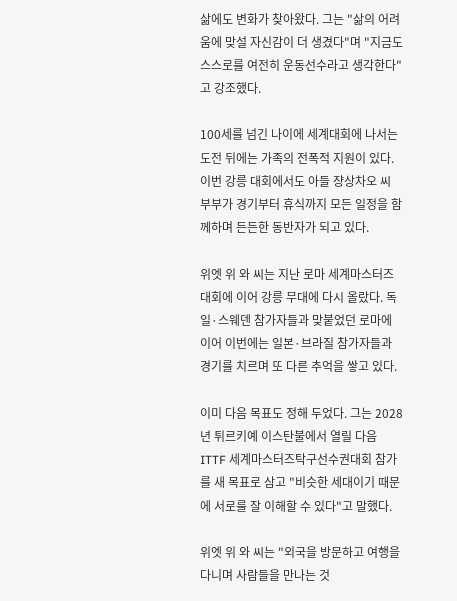삶에도 변화가 찾아왔다. 그는 "삶의 어려움에 맞설 자신감이 더 생겼다"며 "지금도 스스로를 여전히 운동선수라고 생각한다"고 강조했다.

100세를 넘긴 나이에 세계대회에 나서는 도전 뒤에는 가족의 전폭적 지원이 있다. 이번 강릉 대회에서도 아들 쟝상차오 씨 부부가 경기부터 휴식까지 모든 일정을 함께하며 든든한 동반자가 되고 있다.

위엣 위 와 씨는 지난 로마 세계마스터즈대회에 이어 강릉 무대에 다시 올랐다. 독일·스웨덴 참가자들과 맞붙었던 로마에 이어 이번에는 일본·브라질 참가자들과 경기를 치르며 또 다른 추억을 쌓고 있다.

이미 다음 목표도 정해 두었다. 그는 2028년 튀르키예 이스탄불에서 열릴 다음 ITTF 세계마스터즈탁구선수권대회 참가를 새 목표로 삼고 "비슷한 세대이기 때문에 서로를 잘 이해할 수 있다"고 말했다.

위엣 위 와 씨는 "외국을 방문하고 여행을 다니며 사람들을 만나는 것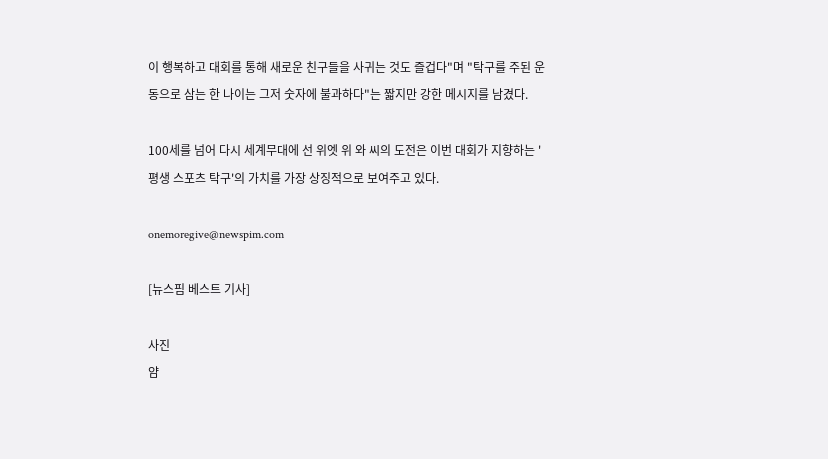이 행복하고 대회를 통해 새로운 친구들을 사귀는 것도 즐겁다"며 "탁구를 주된 운동으로 삼는 한 나이는 그저 숫자에 불과하다"는 짧지만 강한 메시지를 남겼다.

100세를 넘어 다시 세계무대에 선 위엣 위 와 씨의 도전은 이번 대회가 지향하는 '평생 스포츠 탁구'의 가치를 가장 상징적으로 보여주고 있다.

onemoregive@newspim.com

[뉴스핌 베스트 기사]

사진
얌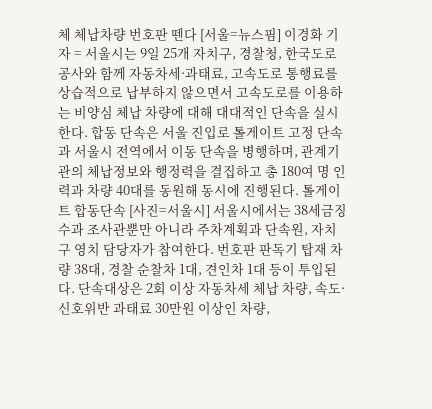체 체납차량 번호판 뗀다 [서울=뉴스핌] 이경화 기자 = 서울시는 9일 25개 자치구, 경찰청, 한국도로공사와 함께 자동차세·과태료, 고속도로 통행료를 상습적으로 납부하지 않으면서 고속도로를 이용하는 비양심 체납 차량에 대해 대대적인 단속을 실시한다. 합동 단속은 서울 진입로 톨게이트 고정 단속과 서울시 전역에서 이동 단속을 병행하며, 관계기관의 체납정보와 행정력을 결집하고 총 180여 명 인력과 차량 40대를 동원해 동시에 진행된다. 톨게이트 합동단속 [사진=서울시] 서울시에서는 38세금징수과 조사관뿐만 아니라 주차계획과 단속원, 자치구 영치 담당자가 참여한다. 번호판 판독기 탑재 차량 38대, 경찰 순찰차 1대, 견인차 1대 등이 투입된다. 단속대상은 2회 이상 자동차세 체납 차량, 속도·신호위반 과태료 30만원 이상인 차량,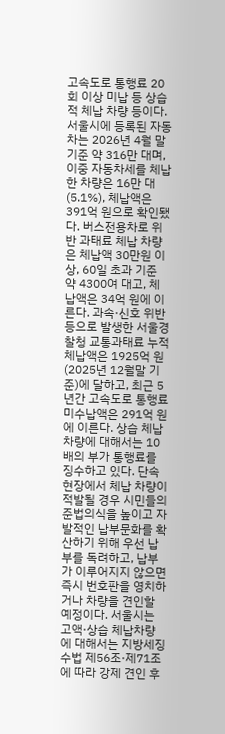고속도로 통행료 20회 이상 미납 등 상습적 체납 차량 등이다. 서울시에 등록된 자동차는 2026년 4월 말 기준 약 316만 대며, 이중 자동차세를 체납한 차량은 16만 대(5.1%), 체납액은 391억 원으로 확인됐다. 버스전용차로 위반 과태료 체납 차량은 체납액 30만원 이상, 60일 초과 기준 약 4300여 대고, 체납액은 34억 원에 이른다. 과속·신호 위반 등으로 발생한 서울경찰청 교통과태료 누적 체납액은 1925억 원(2025년 12월말 기준)에 달하고, 최근 5년간 고속도로 통행료 미수납액은 291억 원에 이른다. 상습 체납 차량에 대해서는 10배의 부가 통행료를 징수하고 있다. 단속 현장에서 체납 차량이 적발될 경우 시민들의 준법의식을 높이고 자발적인 납부문화를 확산하기 위해 우선 납부를 독려하고, 납부가 이루어지지 않으면 즉시 번호판을 영치하거나 차량을 견인할 예정이다. 서울시는 고액·상습 체납차량에 대해서는 지방세징수법 제56조·제71조에 따라 강제 견인 후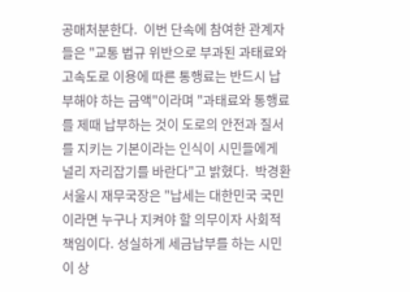공매처분한다.  이번 단속에 참여한 관계자들은 "교통 법규 위반으로 부과된 과태료와 고속도로 이용에 따른 통행료는 반드시 납부해야 하는 금액"이라며 "과태료와 통행료를 제때 납부하는 것이 도로의 안전과 질서를 지키는 기본이라는 인식이 시민들에게 널리 자리잡기를 바란다"고 밝혔다.  박경환 서울시 재무국장은 "납세는 대한민국 국민이라면 누구나 지켜야 할 의무이자 사회적 책임이다. 성실하게 세금납부를 하는 시민이 상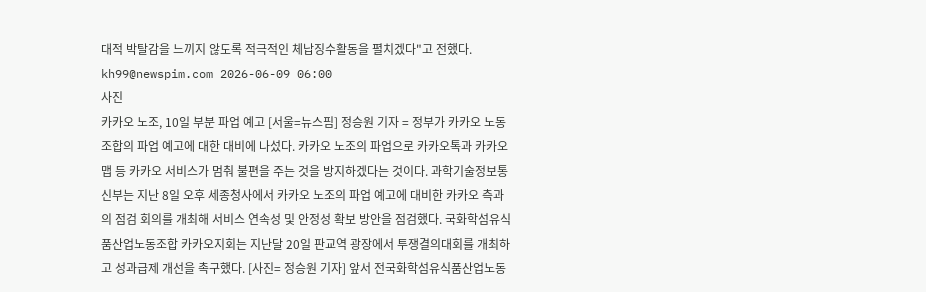대적 박탈감을 느끼지 않도록 적극적인 체납징수활동을 펼치겠다"고 전했다.  kh99@newspim.com 2026-06-09 06:00
사진
카카오 노조, 10일 부분 파업 예고 [서울=뉴스핌] 정승원 기자 = 정부가 카카오 노동조합의 파업 예고에 대한 대비에 나섰다. 카카오 노조의 파업으로 카카오톡과 카카오맵 등 카카오 서비스가 멈춰 불편을 주는 것을 방지하겠다는 것이다. 과학기술정보통신부는 지난 8일 오후 세종청사에서 카카오 노조의 파업 예고에 대비한 카카오 측과의 점검 회의를 개최해 서비스 연속성 및 안정성 확보 방안을 점검했다. 국화학섬유식품산업노동조합 카카오지회는 지난달 20일 판교역 광장에서 투쟁결의대회를 개최하고 성과급제 개선을 촉구했다. [사진= 정승원 기자] 앞서 전국화학섬유식품산업노동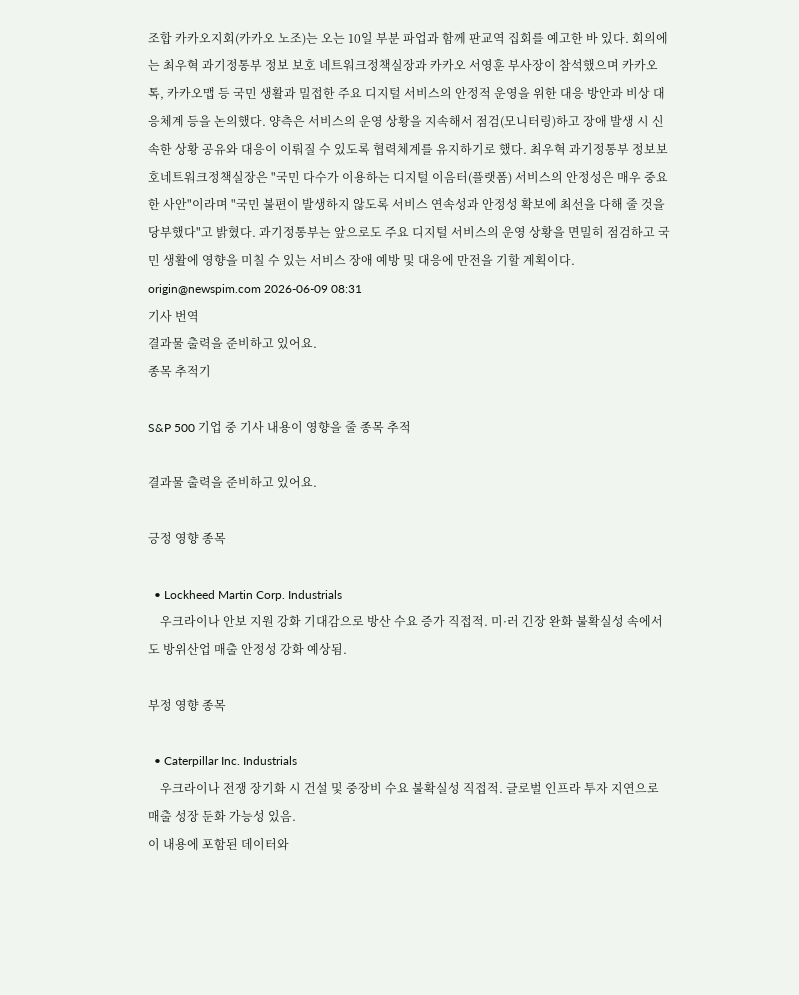조합 카카오지회(카카오 노조)는 오는 10일 부분 파업과 함께 판교역 집회를 예고한 바 있다. 회의에는 최우혁 과기정통부 정보 보호 네트워크정책실장과 카카오 서영훈 부사장이 참석했으며 카카오톡, 카카오맵 등 국민 생활과 밀접한 주요 디지털 서비스의 안정적 운영을 위한 대응 방안과 비상 대응체계 등을 논의했다. 양측은 서비스의 운영 상황을 지속해서 점검(모니터링)하고 장애 발생 시 신속한 상황 공유와 대응이 이뤄질 수 있도록 협력체계를 유지하기로 했다. 최우혁 과기정통부 정보보호네트워크정책실장은 "국민 다수가 이용하는 디지털 이음터(플랫폼) 서비스의 안정성은 매우 중요한 사안"이라며 "국민 불편이 발생하지 않도록 서비스 연속성과 안정성 확보에 최선을 다해 줄 것을 당부했다"고 밝혔다. 과기정통부는 앞으로도 주요 디지털 서비스의 운영 상황을 면밀히 점검하고 국민 생활에 영향을 미칠 수 있는 서비스 장애 예방 및 대응에 만전을 기할 계획이다. origin@newspim.com 2026-06-09 08:31
기사 번역
결과물 출력을 준비하고 있어요.
종목 추적기

S&P 500 기업 중 기사 내용이 영향을 줄 종목 추적

결과물 출력을 준비하고 있어요.

긍정 영향 종목

  • Lockheed Martin Corp. Industrials
    우크라이나 안보 지원 강화 기대감으로 방산 수요 증가 직접적. 미·러 긴장 완화 불확실성 속에서도 방위산업 매출 안정성 강화 예상됨.

부정 영향 종목

  • Caterpillar Inc. Industrials
    우크라이나 전쟁 장기화 시 건설 및 중장비 수요 불확실성 직접적. 글로벌 인프라 투자 지연으로 매출 성장 둔화 가능성 있음.
이 내용에 포함된 데이터와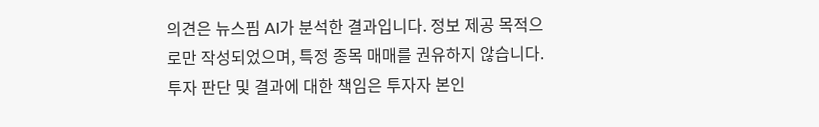의견은 뉴스핌 AI가 분석한 결과입니다. 정보 제공 목적으로만 작성되었으며, 특정 종목 매매를 권유하지 않습니다. 투자 판단 및 결과에 대한 책임은 투자자 본인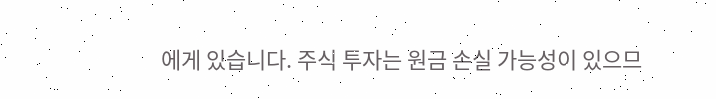에게 있습니다. 주식 투자는 원금 손실 가능성이 있으므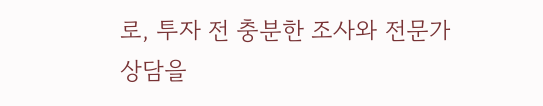로, 투자 전 충분한 조사와 전문가 상담을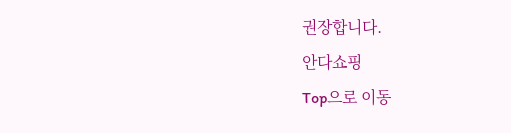권장합니다.
안다쇼핑
Top으로 이동